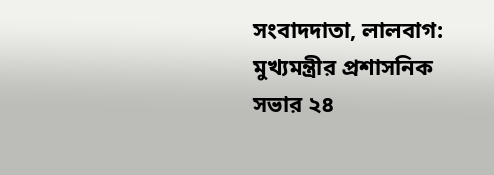সংবাদদাতা, লালবাগ: মুখ্যমন্ত্রীর প্রশাসনিক সভার ২৪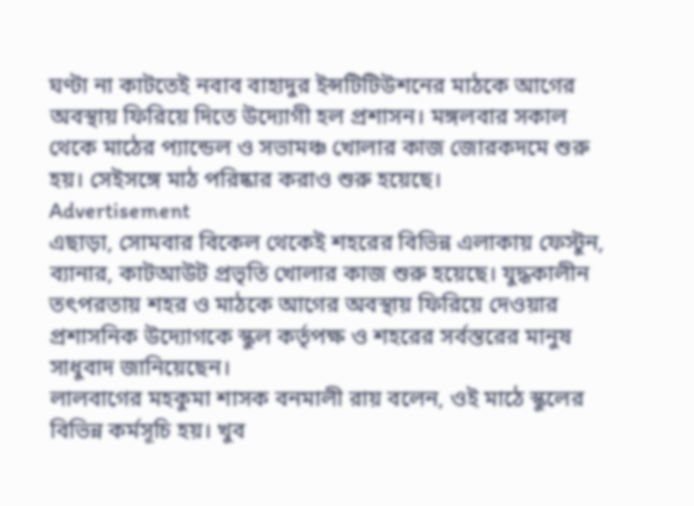ঘণ্টা না কাটতেই নবাব বাহাদুর ইন্সটিটিউশনের মাঠকে আগের অবস্থায় ফিরিয়ে দিতে উদ্যোগী হল প্রশাসন। মঙ্গলবার সকাল থেকে মাঠের প্যান্ডেল ও সভামঞ্চ খোলার কাজ জোরকদমে শুরু হয়। সেইসঙ্গে মাঠ পরিষ্কার করাও শুরু হয়েছে।
Advertisement
এছাড়া, সোমবার বিকেল থেকেই শহরের বিভিন্ন এলাকায় ফেস্টুন, ব্যানার, কাটআউট প্রভৃতি খোলার কাজ শুরু হয়েছে। যুদ্ধকালীন তৎপরতায় শহর ও মাঠকে আগের অবস্থায় ফিরিয়ে দেওয়ার প্রশাসনিক উদ্যোগকে স্কুল কর্তৃপক্ষ ও শহরের সর্বস্তরের মানুষ সাধুবাদ জানিয়েছেন।
লালবাগের মহকুমা শাসক বনমালী রায় বলেন, ওই মাঠে স্কুলের বিভিন্ন কর্মসূচি হয়। খুব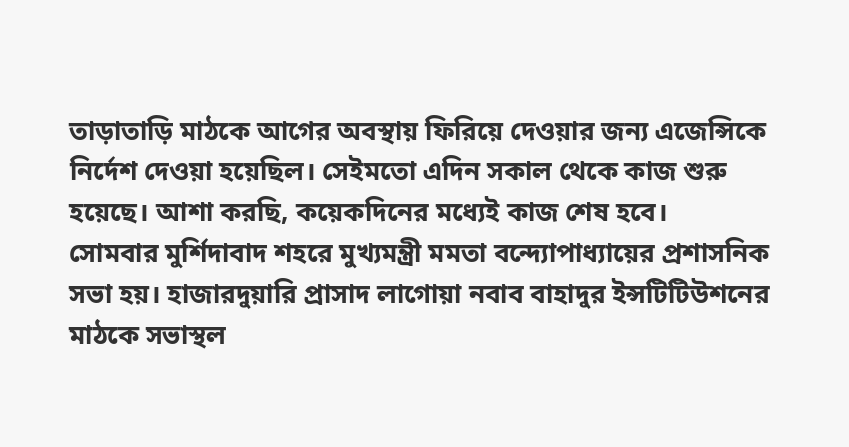তাড়াতাড়ি মাঠকে আগের অবস্থায় ফিরিয়ে দেওয়ার জন্য এজেন্সিকে নির্দেশ দেওয়া হয়েছিল। সেইমতো এদিন সকাল থেকে কাজ শুরু হয়েছে। আশা করছি, কয়েকদিনের মধ্যেই কাজ শেষ হবে।
সোমবার মুর্শিদাবাদ শহরে মুখ্যমন্ত্রী মমতা বন্দ্যোপাধ্যায়ের প্রশাসনিক সভা হয়। হাজারদুয়ারি প্রাসাদ লাগোয়া নবাব বাহাদুর ইন্সটিটিউশনের মাঠকে সভাস্থল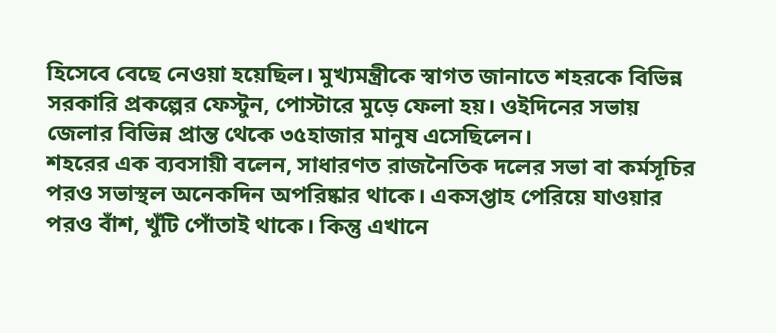হিসেবে বেছে নেওয়া হয়েছিল। মুখ্যমন্ত্রীকে স্বাগত জানাতে শহরকে বিভিন্ন সরকারি প্রকল্পের ফেস্টুন, পোস্টারে মুড়ে ফেলা হয়। ওইদিনের সভায় জেলার বিভিন্ন প্রান্ত থেকে ৩৫হাজার মানুষ এসেছিলেন।
শহরের এক ব্যবসায়ী বলেন, সাধারণত রাজনৈতিক দলের সভা বা কর্মসূচির পরও সভাস্থল অনেকদিন অপরিষ্কার থাকে। একসপ্তাহ পেরিয়ে যাওয়ার পরও বাঁশ, খুঁটি পোঁতাই থাকে। কিন্তু এখানে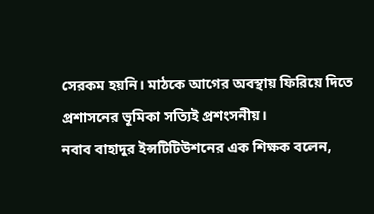সেরকম হয়নি। মাঠকে আগের অবস্থায় ফিরিয়ে দিতে প্রশাসনের ভূমিকা সত্যিই প্রশংসনীয়।
নবাব বাহাদুর ইন্সটিটিউশনের এক শিক্ষক বলেন,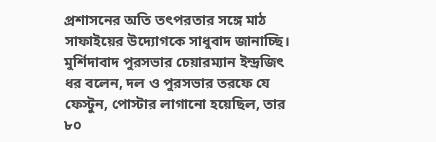প্রশাসনের অতি তৎপরতার সঙ্গে মাঠ সাফাইয়ের উদ্যোগকে সাধুবাদ জানাচ্ছি। মুর্শিদাবাদ পুরসভার চেয়ারম্যান ইন্দ্রজিৎ ধর বলেন, দল ও পুরসভার তরফে যে ফেস্টুন, পোস্টার লাগানো হয়েছিল, তার ৮০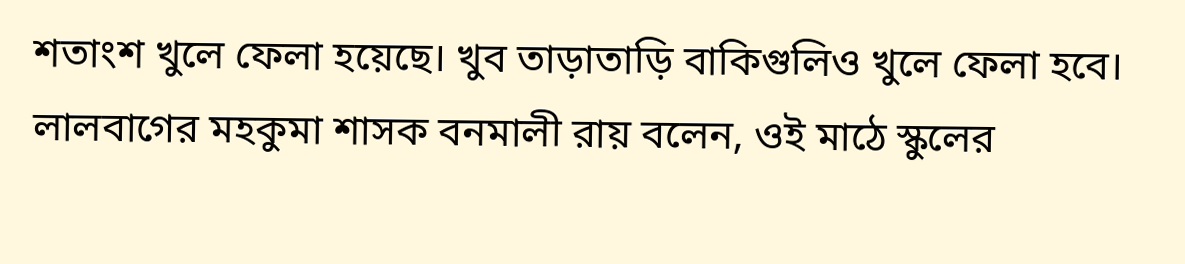শতাংশ খুলে ফেলা হয়েছে। খুব তাড়াতাড়ি বাকিগুলিও খুলে ফেলা হবে।
লালবাগের মহকুমা শাসক বনমালী রায় বলেন, ওই মাঠে স্কুলের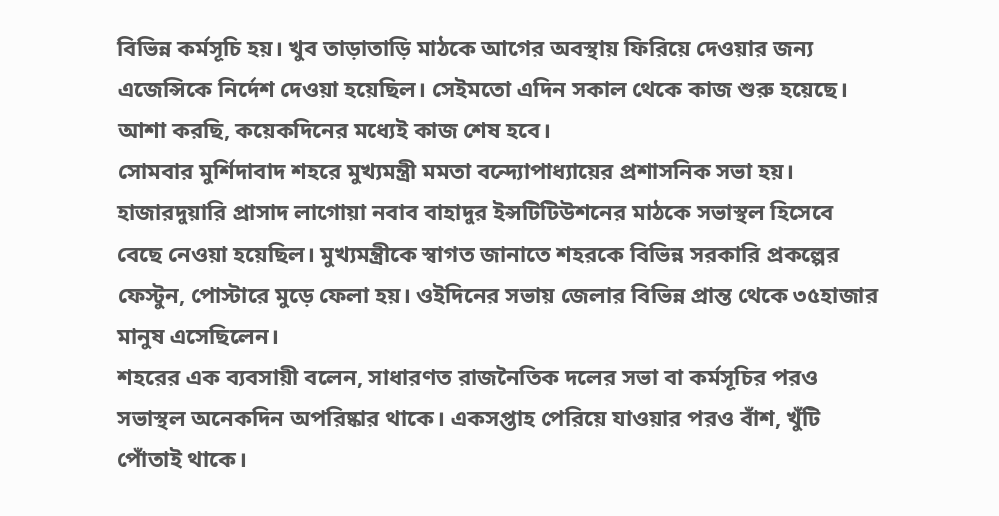বিভিন্ন কর্মসূচি হয়। খুব তাড়াতাড়ি মাঠকে আগের অবস্থায় ফিরিয়ে দেওয়ার জন্য এজেন্সিকে নির্দেশ দেওয়া হয়েছিল। সেইমতো এদিন সকাল থেকে কাজ শুরু হয়েছে। আশা করছি, কয়েকদিনের মধ্যেই কাজ শেষ হবে।
সোমবার মুর্শিদাবাদ শহরে মুখ্যমন্ত্রী মমতা বন্দ্যোপাধ্যায়ের প্রশাসনিক সভা হয়। হাজারদুয়ারি প্রাসাদ লাগোয়া নবাব বাহাদুর ইন্সটিটিউশনের মাঠকে সভাস্থল হিসেবে বেছে নেওয়া হয়েছিল। মুখ্যমন্ত্রীকে স্বাগত জানাতে শহরকে বিভিন্ন সরকারি প্রকল্পের ফেস্টুন, পোস্টারে মুড়ে ফেলা হয়। ওইদিনের সভায় জেলার বিভিন্ন প্রান্ত থেকে ৩৫হাজার মানুষ এসেছিলেন।
শহরের এক ব্যবসায়ী বলেন, সাধারণত রাজনৈতিক দলের সভা বা কর্মসূচির পরও সভাস্থল অনেকদিন অপরিষ্কার থাকে। একসপ্তাহ পেরিয়ে যাওয়ার পরও বাঁশ, খুঁটি পোঁতাই থাকে।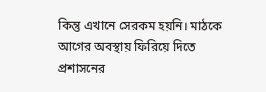কিন্তু এখানে সেরকম হয়নি। মাঠকে আগের অবস্থায় ফিরিয়ে দিতে প্রশাসনের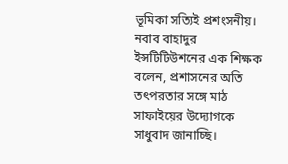ভূমিকা সত্যিই প্রশংসনীয়।
নবাব বাহাদুর ইন্সটিটিউশনের এক শিক্ষক বলেন, প্রশাসনের অতি তৎপরতার সঙ্গে মাঠ সাফাইয়ের উদ্যোগকে সাধুবাদ জানাচ্ছি।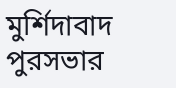মুর্শিদাবাদ পুরসভার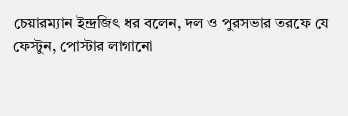চেয়ারম্যান ইন্দ্রজিৎ ধর বলেন, দল ও পুরসভার তরফে যে ফেস্টুন, পোস্টার লাগানো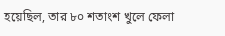হয়েছিল, তার ৮০ শতাংশ খুলে ফেলা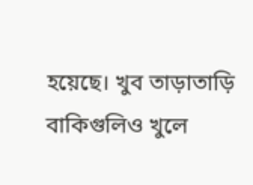হয়েছে। খুব তাড়াতাড়ি বাকিগুলিও খুলে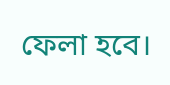ফেলা হবে।